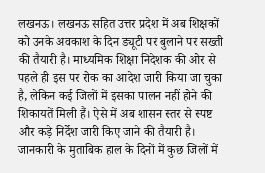लखनऊ। लखनऊ सहित उत्तर प्रदेश में अब शिक्षकों को उनके अवकाश के दिन ड्यूटी पर बुलाने पर सख्ती की तैयारी है। माध्यमिक शिक्षा निदेशक की ओर से पहले ही इस पर रोक का आदेश जारी किया जा चुका है, लेकिन कई जिलों में इसका पालन नहीं होने की शिकायतें मिली हैं। ऐसे में अब शासन स्तर से स्पष्ट और कड़े निर्देश जारी किए जाने की तैयारी है।
जानकारी के मुताबिक हाल के दिनों में कुछ जिलों में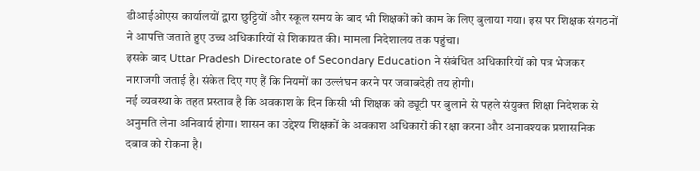डीआईओएस कार्यालयों द्वारा छुट्टियों और स्कूल समय के बाद भी शिक्षकों को काम के लिए बुलाया गया। इस पर शिक्षक संगठनों ने आपत्ति जताते हुए उच्च अधिकारियों से शिकायत की। मामला निदेशालय तक पहुंचा।
इसके बाद Uttar Pradesh Directorate of Secondary Education ने संबंधित अधिकारियों को पत्र भेजकर नाराजगी जताई है। संकेत दिए गए हैं कि नियमों का उल्लंघन करने पर जवाबदेही तय होगी।
नई व्यवस्था के तहत प्रस्ताव है कि अवकाश के दिन किसी भी शिक्षक को ड्यूटी पर बुलाने से पहले संयुक्त शिक्षा निदेशक से अनुमति लेना अनिवार्य होगा। शासन का उद्देश्य शिक्षकों के अवकाश अधिकारों की रक्षा करना और अनावश्यक प्रशासनिक दबाव को रोकना है।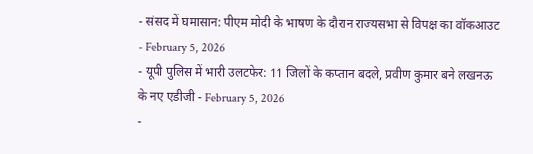- संसद में घमासान: पीएम मोदी के भाषण के दौरान राज्यसभा से विपक्ष का वॉकआउट - February 5, 2026
- यूपी पुलिस में भारी उलटफेर: 11 जिलों के कप्तान बदले, प्रवीण कुमार बने लखनऊ के नए एडीजी - February 5, 2026
-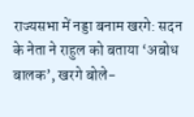राज्यसभा में नड्डा बनाम खरगे: सदन के नेता ने राहुल को बताया ‘अबोध बालक’, खरगे बोले-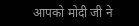आपको मोदी जी ने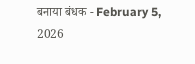बनाया बंधक - February 5, 2026